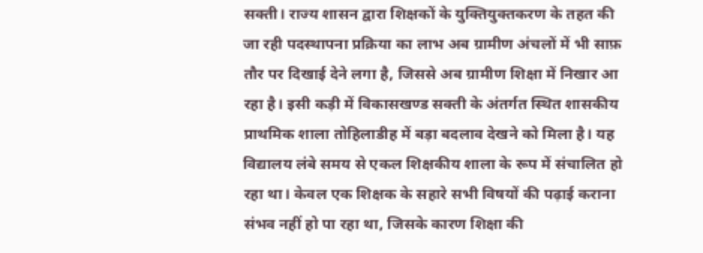सक्ती। राज्य शासन द्वारा शिक्षकों के युक्तियुक्तकरण के तहत की जा रही पदस्थापना प्रक्रिया का लाभ अब ग्रामीण अंचलों में भी साफ़ तौर पर दिखाई देने लगा है, जिससे अब ग्रामीण शिक्षा में निखार आ रहा है। इसी कड़ी में विकासखण्ड सक्ती के अंतर्गत स्थित शासकीय प्राथमिक शाला तोहिलाडीह में बड़ा बदलाव देखने को मिला है। यह विद्यालय लंबे समय से एकल शिक्षकीय शाला के रूप में संचालित हो रहा था। केवल एक शिक्षक के सहारे सभी विषयों की पढ़ाई कराना संभव नहीं हो पा रहा था, जिसके कारण शिक्षा की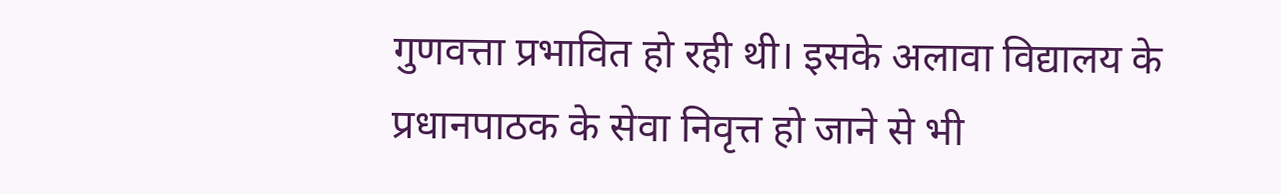गुणवत्ता प्रभावित हो रही थी। इसके अलावा विद्यालय के प्रधानपाठक के सेवा निवृत्त हो जाने से भी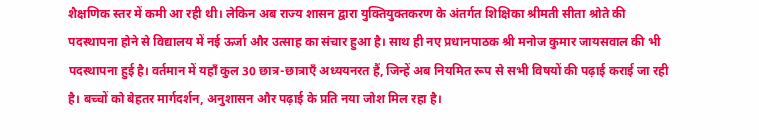शैक्षणिक स्तर में कमी आ रही थी। लेकिन अब राज्य शासन द्वारा युक्तियुक्तकरण के अंतर्गत शिक्षिका श्रीमती सीता श्रोते की पदस्थापना होने से विद्यालय में नई ऊर्जा और उत्साह का संचार हुआ है। साथ ही नए प्रधानपाठक श्री मनोज कुमार जायसवाल की भी पदस्थापना हुई है। वर्तमान में यहाँ कुल 30 छात्र-छात्राएँ अध्ययनरत हैं, जिन्हें अब नियमित रूप से सभी विषयों की पढ़ाई कराई जा रही है। बच्चों को बेहतर मार्गदर्शन, अनुशासन और पढ़ाई के प्रति नया जोश मिल रहा है।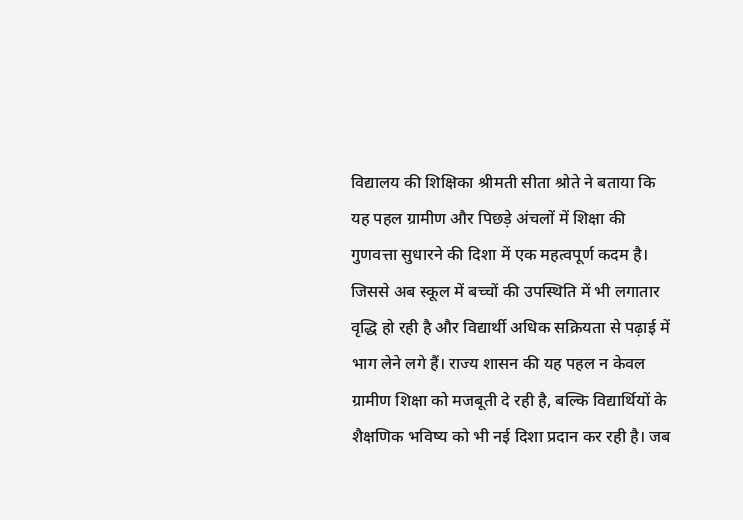विद्यालय की शिक्षिका श्रीमती सीता श्रोते ने बताया कि यह पहल ग्रामीण और पिछड़े अंचलों में शिक्षा की गुणवत्ता सुधारने की दिशा में एक महत्वपूर्ण कदम है। जिससे अब स्कूल में बच्चों की उपस्थिति में भी लगातार वृद्धि हो रही है और विद्यार्थी अधिक सक्रियता से पढ़ाई में भाग लेने लगे हैं। राज्य शासन की यह पहल न केवल ग्रामीण शिक्षा को मजबूती दे रही है, बल्कि विद्यार्थियों के शैक्षणिक भविष्य को भी नई दिशा प्रदान कर रही है। जब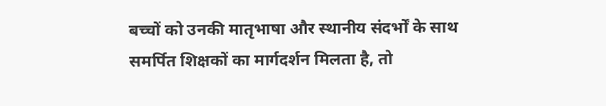बच्चों को उनकी मातृभाषा और स्थानीय संदर्भों के साथ समर्पित शिक्षकों का मार्गदर्शन मिलता है, तो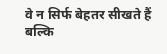वे न सिर्फ बेहतर सीखते हैं बल्कि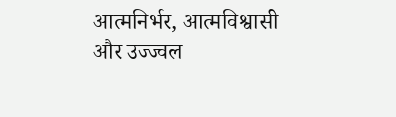आत्मनिर्भर, आत्मविश्वासी और उज्ज्वल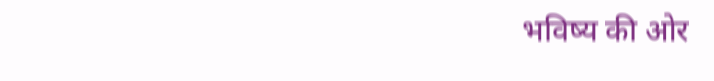भविष्य की ओर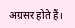अग्रसर होते हैं।